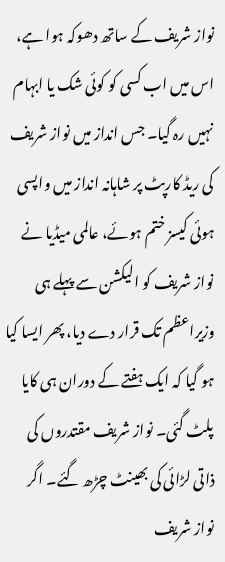نواز شریف کے ساتھ دھوکہ ہوا ہے، اس میں اب کسی کو کوئی شک یا ابہام نہیں رہ گیا۔ جس انداز میں نواز شریف کی ریڈ کارپٹ پر شاہانہ انداز میں واپسی ہوئی کیسز ختم ہوئے، عالمی میڈیا نے نواز شریف کو الیکشن سے پہلے ہی وزیراعظم تک قرار دے دیا، پھر ایسا کیا ہو گیا کہ ایک ہفتے کے دوران ہی کایا پلٹ گئی۔ نواز شریف مقتدروں کی ذاتی لڑائی کی بھینٹ چڑھ گئے۔ اگر نواز شریف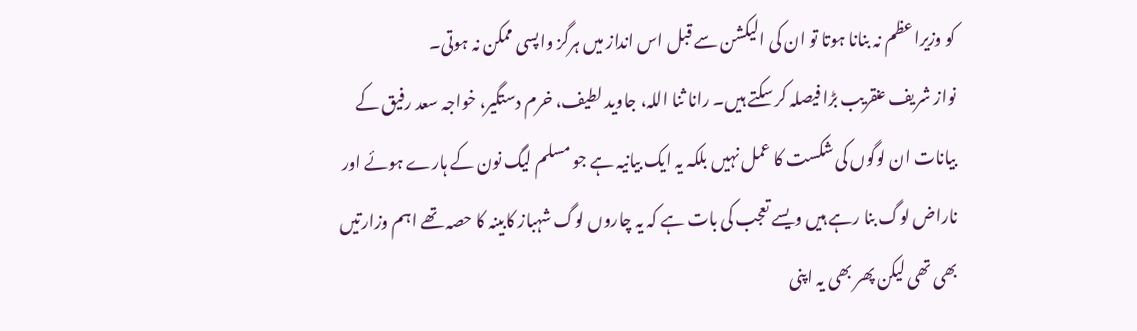کو وزیراعظم نہ بنانا ہوتا تو ان کی الیکشن سے قبل اس انداز میں ہرگز واپسی ممکن نہ ہوتی۔
نواز شریف عنقریب بڑا فیصلہ کر سکتے ہیں۔ رانا ثنا اللہ، جاوید لطیف، خرم دستگیر، خواجہ سعد رفیق کے بیانات ان لوگوں کی شکست کا عمل نہیں بلکہ یہ ایک بیانیہ ہے جو مسلم لیگ نون کے ہارے ہوئے اور ناراض لوگ بنا رہے ہیں ویسے تعجب کی بات ہے کہ یہ چاروں لوگ شہباز کابینہ کا حصہ تھے اہم وزارتیں بھی تھی لیکن پھر بھی یہ اپنی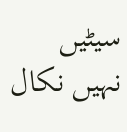سیٹیں نہیں نکال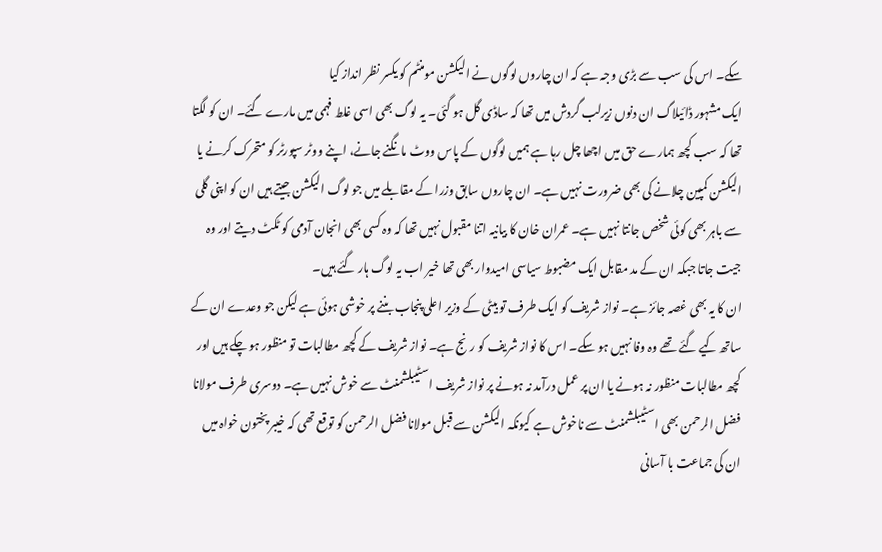سکے۔ اس کی سب سے بڑی وجہ ہے کہ ان چاروں لوگوں نے الیکشن مومنٹم کو یکسر نظر انداز کیا
ایک مشہور ڈائیلاگ ان دنوں زیرلب گردش میں تھا کہ ساڈی گل ہو گئی۔ یہ لوگ بھی اسی غلط فہمی میں مارے گئے۔ ان کو لگتا تھا کہ سب کچھ ہمارے حق میں اچھا چل رہا ہے ہمیں لوگوں کے پاس ووٹ مانگنے جانے، اپنے ووٹر سپورٹر کو متحرک کرنے یا الیکشن کمپین چلانے کی بھی ضرورت نہیں ہے۔ ان چاروں سابق وزرا کے مقابلے میں جو لوگ الیکشن جیتے ہیں ان کو اپنی گلی سے باہر بھی کوئی شخص جانتا نہیں ہے۔ عمران خان کا بیانیہ اتنا مقبول نہیں تھا کہ وہ کسی بھی انجان آدمی کو ٹکٹ دیتے اور وہ جیت جاتا جبکہ ان کے مد مقابل ایک مضبوط سیاسی امیدوار بھی تھا خیر اب یہ لوگ ہار گئے ہیں۔
ان کا یہ بھی غصہ جائز ہے۔ نواز شریف کو ایک طرف تو بیٹی کے وزیر اعلی پنجاب بننے پر خوشی ہوئی ہے لیکن جو وعدے ان کے ساتھ کیے گئے تھے وہ وفا نہیں ہو سکے۔ اس کا نواز شریف کو رنج ہے۔ نواز شریف کے کچھ مطالبات تو منظور ہو چکے ہیں اور کچھ مطالبات منظور نہ ہونے یا ان پر عمل درآمد نہ ہونے پر نواز شریف اسٹیبلشمنٹ سے خوش نہیں ہے۔ دوسری طرف مولانا فضل الرحمن بھی اسٹیبلشمنٹ سے ناخوش ہے کیونکہ الیکشن سے قبل مولانا فضل الرحمن کو توقع تھی کہ خیبر پختون خواہ میں ان کی جماعت با آسانی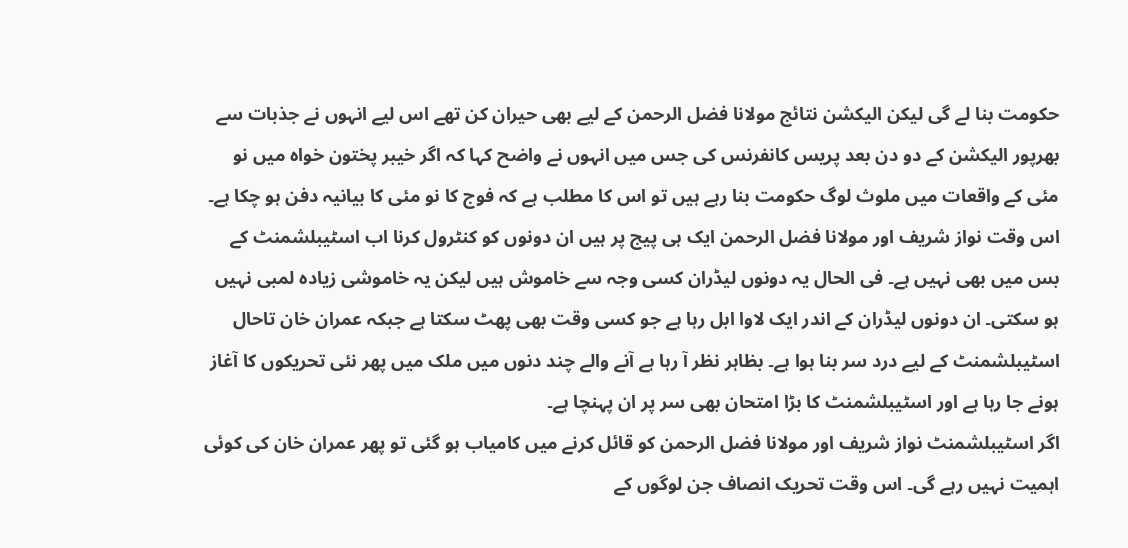حکومت بنا لے گی لیکن الیکشن نتائج مولانا فضل الرحمن کے لیے بھی حیران کن تھے اس لیے انہوں نے جذبات سے بھرپور الیکشن کے دو دن بعد پریس کانفرنس کی جس میں انہوں نے واضح کہا کہ اگر خیبر پختون خواہ میں نو مئی کے واقعات میں ملوث لوگ حکومت بنا رہے ہیں تو اس کا مطلب ہے کہ فوج کا نو مئی کا بیانیہ دفن ہو چکا ہے۔
اس وقت نواز شریف اور مولانا فضل الرحمن ایک ہی پیج پر ہیں ان دونوں کو کنٹرول کرنا اب اسٹیبلشمنٹ کے بس میں بھی نہیں ہے۔ فی الحال یہ دونوں لیڈران کسی وجہ سے خاموش ہیں لیکن یہ خاموشی زیادہ لمبی نہیں ہو سکتی۔ ان دونوں لیڈران کے اندر ایک لاوا ابل رہا ہے جو کسی وقت بھی پھٹ سکتا ہے جبکہ عمران خان تاحال اسٹیبلشمنٹ کے لیے درد سر بنا ہوا ہے۔ بظاہر نظر آ رہا ہے آنے والے چند دنوں میں ملک میں پھر نئی تحریکوں کا آغاز ہونے جا رہا ہے اور اسٹیبلشمنٹ کا بڑا امتحان بھی سر پر ان پہنچا ہے۔
اگر اسٹیبلشمنٹ نواز شریف اور مولانا فضل الرحمن کو قائل کرنے میں کامیاب ہو گئی تو پھر عمران خان کی کوئی اہمیت نہیں رہے گی۔ اس وقت تحریک انصاف جن لوگوں کے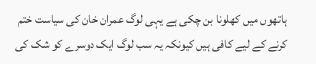ہاتھوں میں کھلونا بن چکی ہے یہی لوگ عمران خان کی سیاست ختم کرنے کے لیے کافی ہیں کیونکہ یہ سب لوگ ایک دوسرے کو شک کی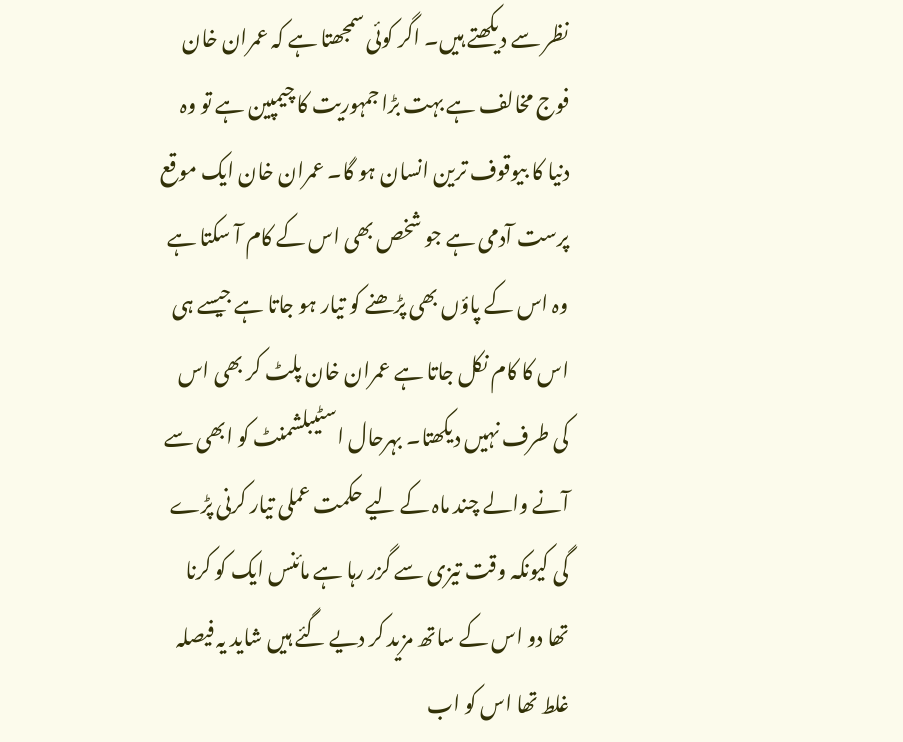نظر سے دیکھتے ہیں۔ اگر کوئی سمجھتا ہے کہ عمران خان فوج مخالف ہے بہت بڑا جمہوریت کا چیمپین ہے تو وہ دنیا کا بیوقوف ترین انسان ہو گا۔ عمران خان ایک موقع پرست آدمی ہے جو شخص بھی اس کے کام آ سکتا ہے وہ اس کے پاؤں بھی پڑھنے کو تیار ہو جاتا ہے جیسے ہی اس کا کام نکل جاتا ہے عمران خان پلٹ کر بھی اس کی طرف نہیں دیکھتا۔ بہرحال اسٹیبلشمنٹ کو ابھی سے آنے والے چند ماہ کے لیے حکمت عملی تیار کرنی پڑے گی کیونکہ وقت تیزی سے گزر رہا ہے مائنس ایک کو کرنا تھا دو اس کے ساتھ مزید کر دیے گئے ہیں شاید یہ فیصلہ غلط تھا اس کو اب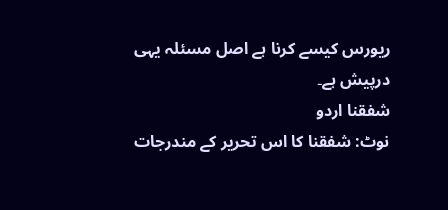ریورس کیسے کرنا ہے اصل مسئلہ یہی درپیش ہے۔
شفقنا اردو
نوٹ: شفقنا کا اس تحریر کے مندرجات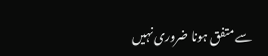سے متفق ہونا ضروری نہیں